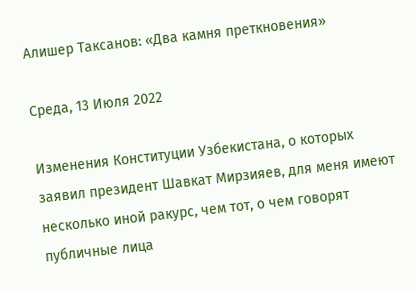Алишер Таксанов: «Два камня преткновения»

Среда, 13 Июля 2022

Изменения Конституции Узбекистана, о которых заявил президент Шавкат Мирзияев, для меня имеют несколько иной ракурс, чем тот, о чем говорят публичные лица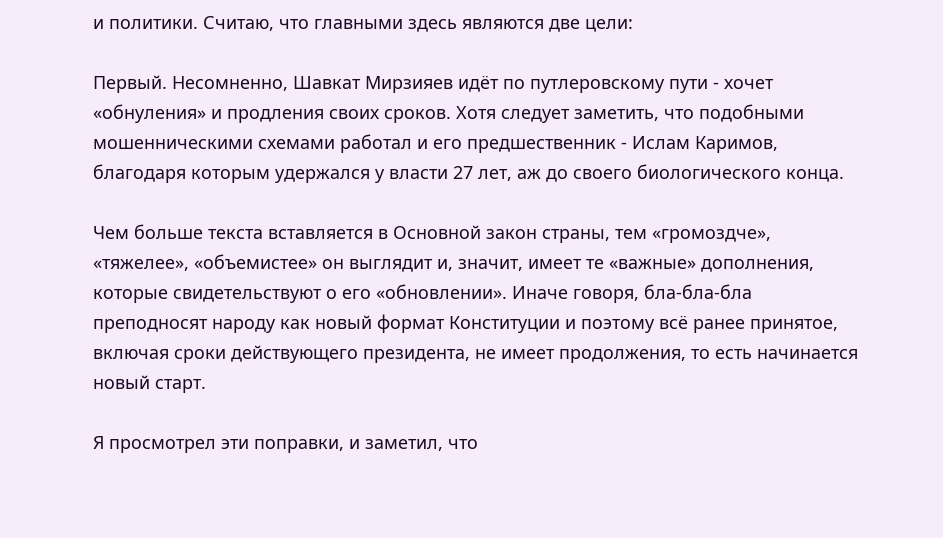и политики. Считаю, что главными здесь являются две цели:

Первый. Несомненно, Шавкат Мирзияев идёт по путлеровскому пути - хочет «обнуления» и продления своих сроков. Хотя следует заметить, что подобными мошенническими схемами работал и его предшественник - Ислам Каримов, благодаря которым удержался у власти 27 лет, аж до своего биологического конца.

Чем больше текста вставляется в Основной закон страны, тем «громоздче», «тяжелее», «объемистее» он выглядит и, значит, имеет те «важные» дополнения, которые свидетельствуют о его «обновлении». Иначе говоря, бла-бла-бла преподносят народу как новый формат Конституции и поэтому всё ранее принятое, включая сроки действующего президента, не имеет продолжения, то есть начинается новый старт.

Я просмотрел эти поправки, и заметил, что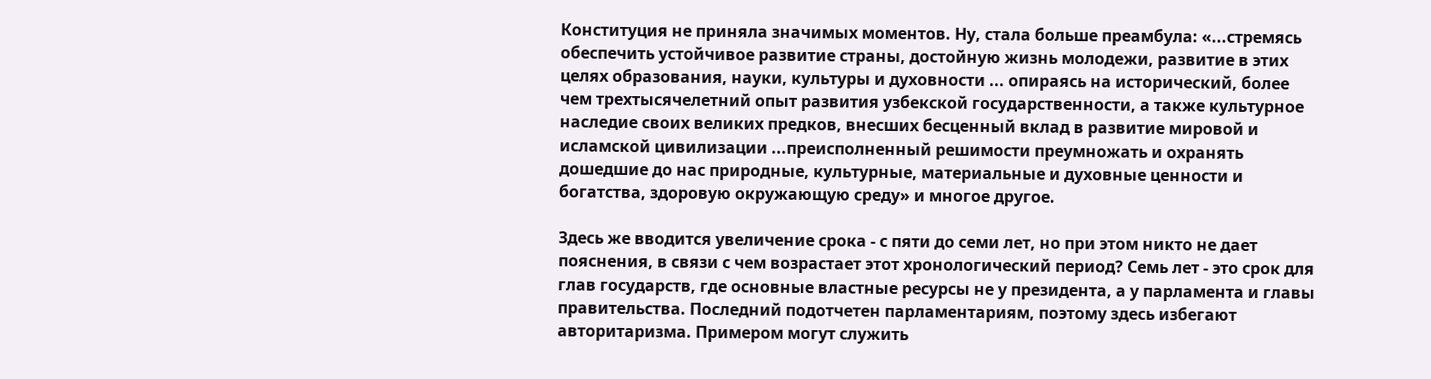Конституция не приняла значимых моментов. Ну, стала больше преамбула: «...стремясь обеспечить устойчивое развитие страны, достойную жизнь молодежи, развитие в этих целях образования, науки, культуры и духовности ... опираясь на исторический, более чем трехтысячелетний опыт развития узбекской государственности, а также культурное наследие своих великих предков, внесших бесценный вклад в развитие мировой и исламской цивилизации ...преисполненный решимости преумножать и охранять дошедшие до нас природные, культурные, материальные и духовные ценности и богатства, здоровую окружающую среду» и многое другое.

Здесь же вводится увеличение срока - с пяти до семи лет, но при этом никто не дает пояснения, в связи с чем возрастает этот хронологический период? Семь лет - это срок для глав государств, где основные властные ресурсы не у президента, а у парламента и главы правительства. Последний подотчетен парламентариям, поэтому здесь избегают авторитаризма. Примером могут служить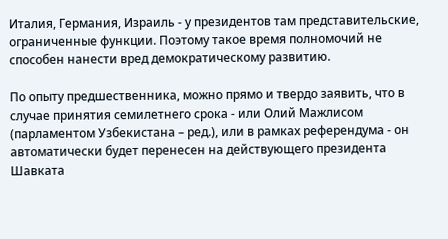Италия, Германия, Израиль - у президентов там представительские, ограниченные функции. Поэтому такое время полномочий не способен нанести вред демократическому развитию.

По опыту предшественника, можно прямо и твердо заявить, что в случае принятия семилетнего срока - или Олий Мажлисом (парламентом Узбекистана – ред.), или в рамках референдума - он автоматически будет перенесен на действующего президента Шавката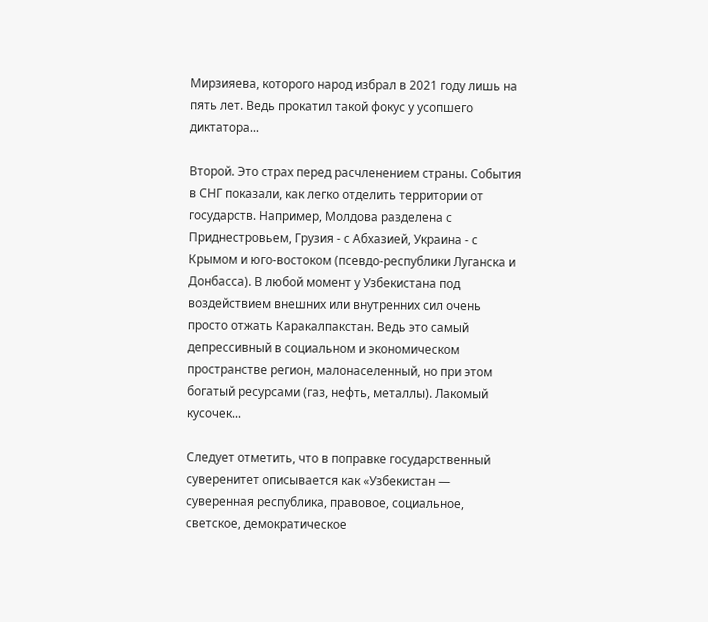Мирзияева, которого народ избрал в 2021 году лишь на пять лет. Ведь прокатил такой фокус у усопшего диктатора...

Второй. Это страх перед расчленением страны. События в СНГ показали, как легко отделить территории от государств. Например, Молдова разделена с Приднестровьем, Грузия - с Абхазией, Украина - с Крымом и юго-востоком (псевдо-республики Луганска и Донбасса). В любой момент у Узбекистана под воздействием внешних или внутренних сил очень просто отжать Каракалпакстан. Ведь это самый депрессивный в социальном и экономическом пространстве регион, малонаселенный, но при этом богатый ресурсами (газ, нефть, металлы). Лакомый кусочек...

Следует отметить, что в поправке государственный суверенитет описывается как «Узбекистан — суверенная республика, правовое, социальное, светское, демократическое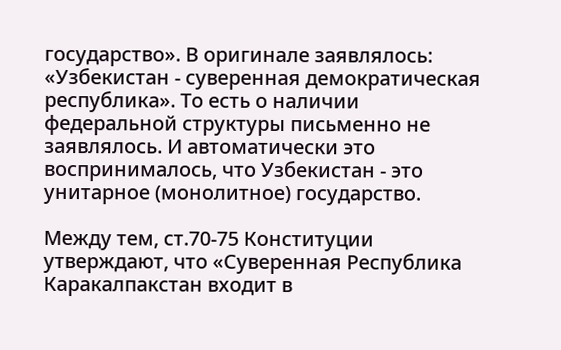государство». В оригинале заявлялось: «Узбекистан - суверенная демократическая республика». То есть о наличии федеральной структуры письменно не заявлялось. И автоматически это воспринималось, что Узбекистан - это унитарное (монолитное) государство.

Между тем, ст.70-75 Конституции утверждают, что «Суверенная Республика Каракалпакстан входит в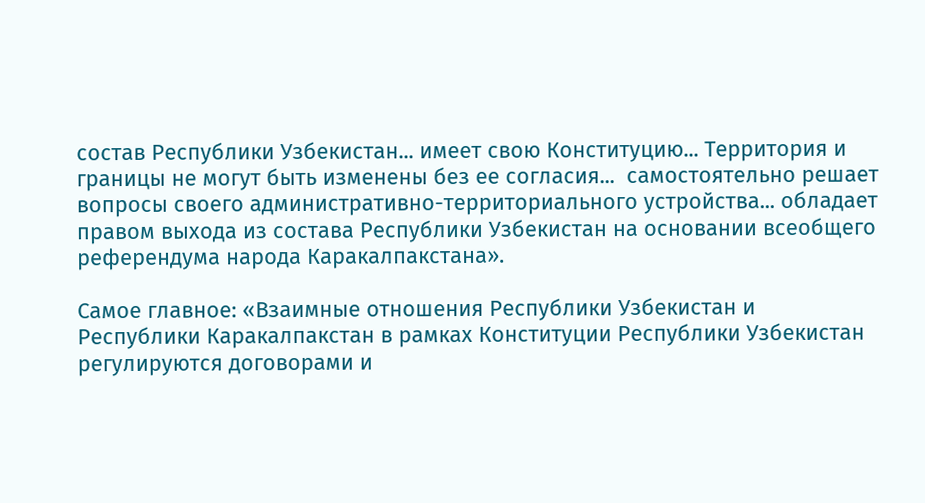состав Республики Узбекистан... имеет свою Конституцию... Территория и границы не могут быть изменены без ее согласия...  самостоятельно решает вопросы своего административно-территориального устройства... обладает правом выхода из состава Республики Узбекистан на основании всеобщего референдума народа Каракалпакстана».

Самое главное: «Взаимные отношения Республики Узбекистан и Республики Каракалпакстан в рамках Конституции Республики Узбекистан регулируются договорами и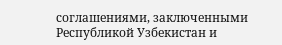соглашениями, заключенными Республикой Узбекистан и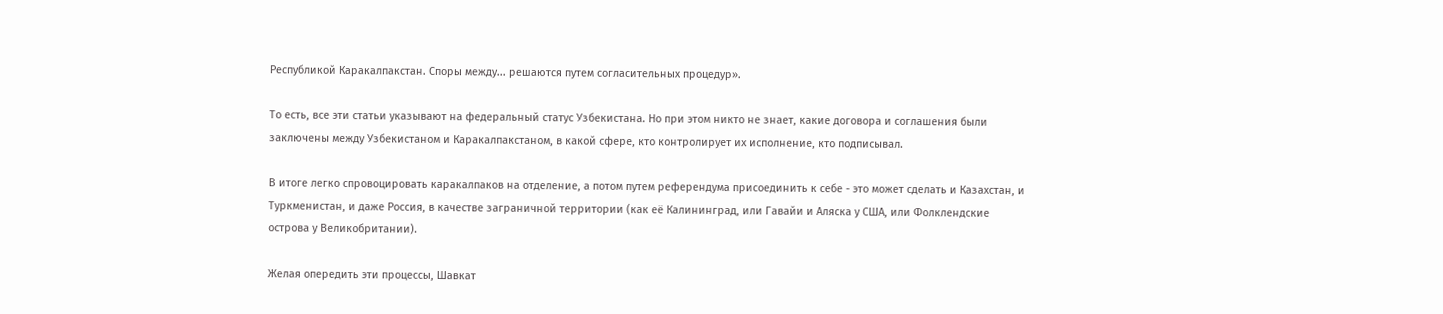Республикой Каракалпакстан. Споры между... решаются путем согласительных процедур».

То есть, все эти статьи указывают на федеральный статус Узбекистана. Но при этом никто не знает, какие договора и соглашения были заключены между Узбекистаном и Каракалпакстаном, в какой сфере, кто контролирует их исполнение, кто подписывал.

В итоге легко спровоцировать каракалпаков на отделение, а потом путем референдума присоединить к себе - это может сделать и Казахстан, и Туркменистан, и даже Россия, в качестве заграничной территории (как её Калининград, или Гавайи и Аляска у США, или Фолклендские острова у Великобритании).

Желая опередить эти процессы, Шавкат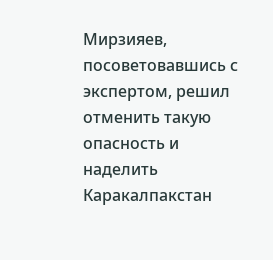Мирзияев, посоветовавшись с экспертом, решил отменить такую опасность и наделить Каракалпакстан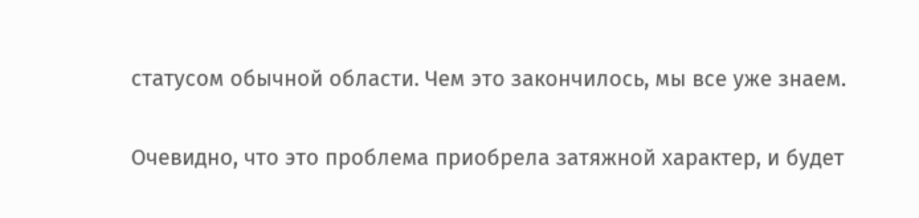статусом обычной области. Чем это закончилось, мы все уже знаем.

Очевидно, что это проблема приобрела затяжной характер, и будет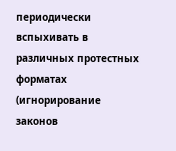периодически вспыхивать в различных протестных форматах (игнорирование законов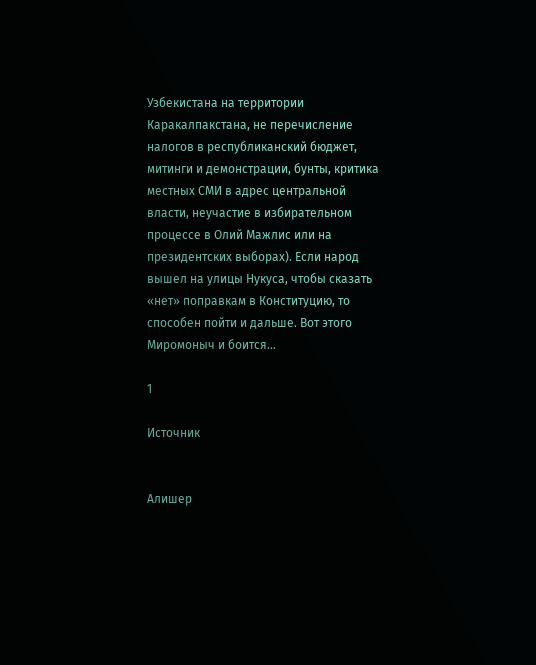Узбекистана на территории Каракалпакстана, не перечисление налогов в республиканский бюджет, митинги и демонстрации, бунты, критика местных СМИ в адрес центральной власти, неучастие в избирательном процессе в Олий Мажлис или на президентских выборах). Если народ вышел на улицы Нукуса, чтобы сказать «нет» поправкам в Конституцию, то способен пойти и дальше. Вот этого Миромоныч и боится...

1

Источник


Алишер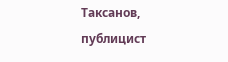Таксанов, публицист